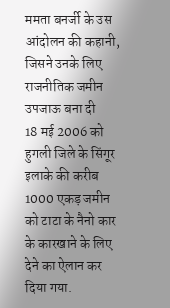ममता बनर्जी के उस आंदोलन की कहानी, जिसने उनके लिए राजनीतिक जमीन उपजाऊ बना दी
18 मई 2006 को हुगली जिले के सिंगूर इलाके की करीब 1000 एकड़ जमीन को टाटा के नैनो कार के कारखाने के लिए देने का ऐलान कर दिया गया.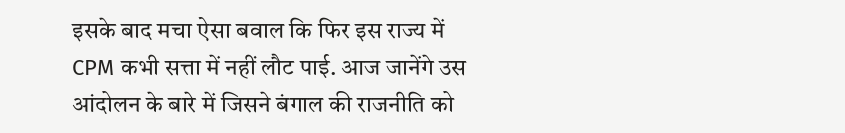इसके बाद मचा ऐसा बवाल कि फिर इस राज्य में CPM कभी सत्ता में नहीं लौट पाई. आज जानेंगे उस आंदोलन के बारे में जिसने बंगाल की राजनीति को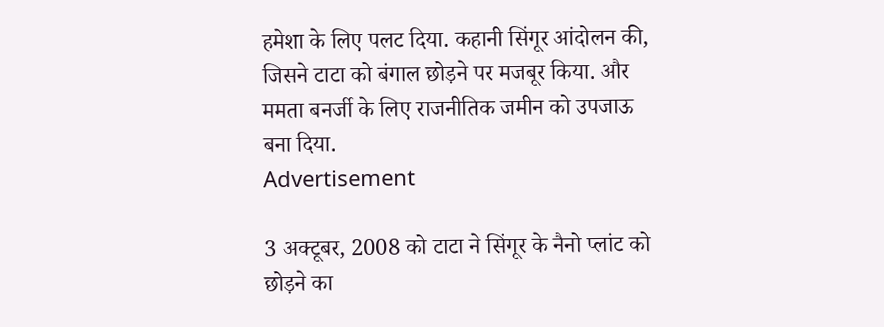हमेशा के लिए पलट दिया. कहानी सिंगूर आंदोलन की, जिसने टाटा को बंगाल छोड़ने पर मजबूर किया. और ममता बनर्जी के लिए राजनीतिक जमीन को उपजाऊ बना दिया.
Advertisement

3 अक्टूबर, 2008 को टाटा ने सिंगूर के नैनो प्लांट को छोड़ने का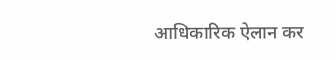आधिकारिक ऐलान कर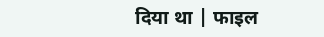दिया था | फाइल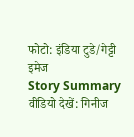फोटो: इंडिया टुडे/गेट्टी इमेज
Story Summary
वीडियो देखें: गिनीज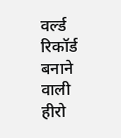वर्ल्ड रिकॉर्ड बनाने वाली हीरो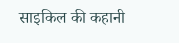साइकिल की कहानी